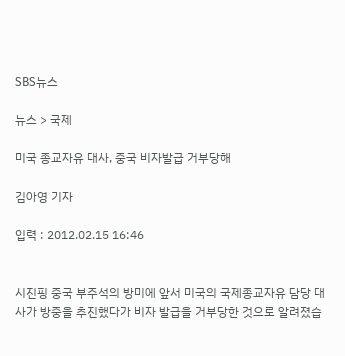SBS뉴스

뉴스 > 국제

미국 종교자유 대사, 중국 비자발급 거부당해

김아영 기자

입력 : 2012.02.15 16:46


시진핑 중국 부주석의 방미에 앞서 미국의 국제종교자유 담당 대사가 방중을 추진했다가 비자 발급을 거부당한 것으로 알려졌습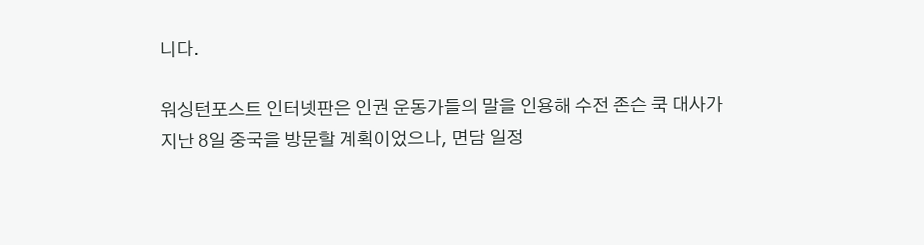니다.

워싱턴포스트 인터넷판은 인권 운동가들의 말을 인용해 수전 존슨 쿡 대사가 지난 8일 중국을 방문할 계획이었으나, 면담 일정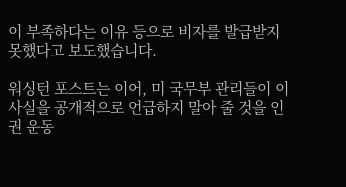이 부족하다는 이유 등으로 비자를 발급받지 못했다고 보도했습니다.

워싱턴 포스트는 이어, 미 국무부 관리들이 이 사실을 공개적으로 언급하지 말아 줄 것을 인권 운동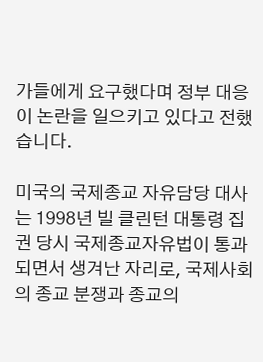가들에게 요구했다며 정부 대응이 논란을 일으키고 있다고 전했습니다.

미국의 국제종교 자유담당 대사는 1998년 빌 클린턴 대통령 집권 당시 국제종교자유법이 통과되면서 생겨난 자리로, 국제사회의 종교 분쟁과 종교의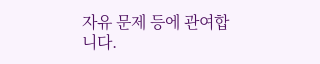자유 문제 등에 관여합니다.